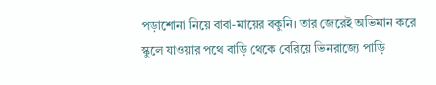পড়াশোনা নিয়ে বাবা-মায়ের বকুনি। তার জেরেই অভিমান করে স্কুলে যাওয়ার পথে বাড়ি থেকে বেরিয়ে ভিনরাজ্যে পাড়ি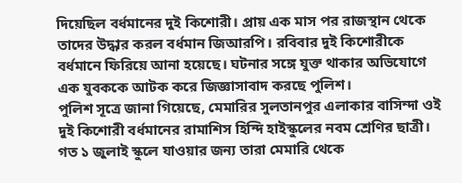দিয়েছিল বর্ধমানের দুই কিশোরী। প্রায় এক মাস পর রাজস্থান থেকে তাদের উদ্ধার করল বর্ধমান জিআরপি। রবিবার দুই কিশোরীকে বর্ধমানে ফিরিয়ে আনা হয়েছে। ঘটনার সঙ্গে যুক্ত থাকার অভিযোগে এক যুবককে আটক করে জিজ্ঞাসাবাদ করছে পুলিশ।
পুলিশ সূত্রে জানা গিয়েছে, মেমারির সুলতানপুর এলাকার বাসিন্দা ওই দুই কিশোরী বর্ধমানের রামাশিস হিন্দি হাইস্কুলের নবম শ্রেণির ছাত্রী। গত ১ জুলাই স্কুলে যাওয়ার জন্য তারা মেমারি থেকে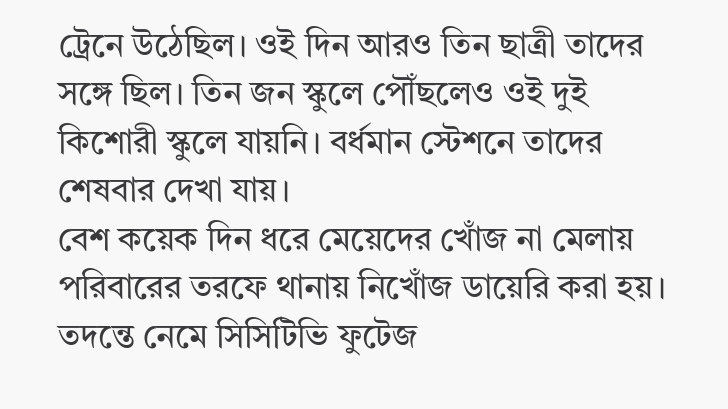ট্রেনে উঠেছিল। ওই দিন আরও তিন ছাত্রী তাদের সঙ্গে ছিল। তিন জন স্কুলে পৌঁছলেও ওই দুই কিশোরী স্কুলে যায়নি। বর্ধমান স্টেশনে তাদের শেষবার দেখা যায়।
বেশ কয়েক দিন ধরে মেয়েদের খোঁজ না মেলায় পরিবারের তরফে থানায় নিখোঁজ ডায়েরি করা হয়। তদন্তে নেমে সিসিটিভি ফুটেজ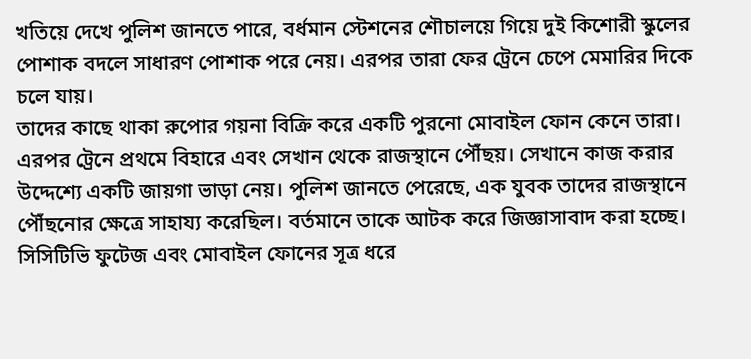খতিয়ে দেখে পুলিশ জানতে পারে, বর্ধমান স্টেশনের শৌচালয়ে গিয়ে দুই কিশোরী স্কুলের পোশাক বদলে সাধারণ পোশাক পরে নেয়। এরপর তারা ফের ট্রেনে চেপে মেমারির দিকে চলে যায়।
তাদের কাছে থাকা রুপোর গয়না বিক্রি করে একটি পুরনো মোবাইল ফোন কেনে তারা। এরপর ট্রেনে প্রথমে বিহারে এবং সেখান থেকে রাজস্থানে পৌঁছয়। সেখানে কাজ করার উদ্দেশ্যে একটি জায়গা ভাড়া নেয়। পুলিশ জানতে পেরেছে, এক যুবক তাদের রাজস্থানে পৌঁছনোর ক্ষেত্রে সাহায্য করেছিল। বর্তমানে তাকে আটক করে জিজ্ঞাসাবাদ করা হচ্ছে।
সিসিটিভি ফুটেজ এবং মোবাইল ফোনের সূত্র ধরে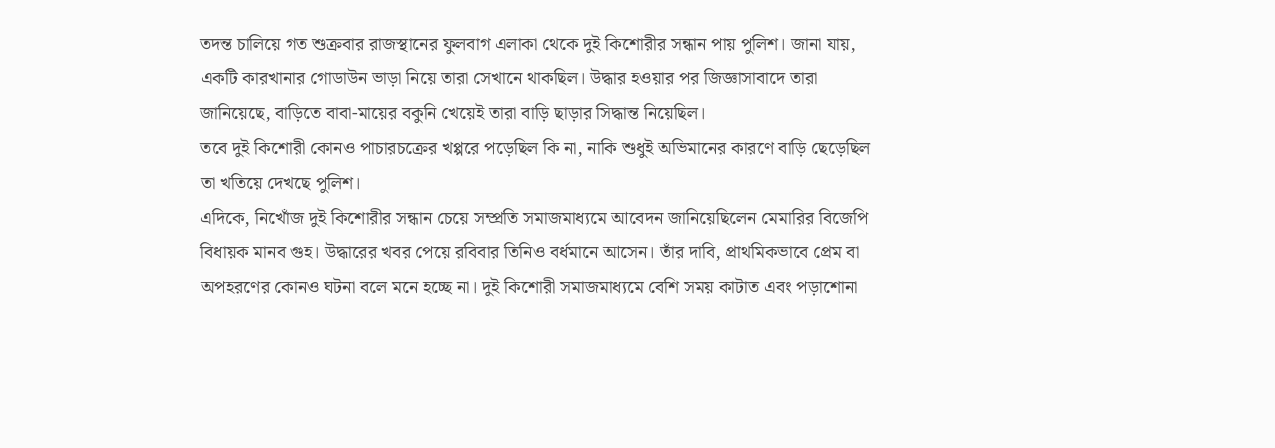তদন্ত চালিয়ে গত শুক্রবার রাজস্থানের ফুলবাগ এলাকা থেকে দুই কিশোরীর সন্ধান পায় পুলিশ। জানা যায়, একটি কারখানার গোডাউন ভাড়া নিয়ে তারা সেখানে থাকছিল। উদ্ধার হওয়ার পর জিজ্ঞাসাবাদে তারা জানিয়েছে, বাড়িতে বাবা-মায়ের বকুনি খেয়েই তারা বাড়ি ছাড়ার সিদ্ধান্ত নিয়েছিল।
তবে দুই কিশোরী কোনও পাচারচক্রের খপ্পরে পড়েছিল কি না, নাকি শুধুই অভিমানের কারণে বাড়ি ছেড়েছিল তা খতিয়ে দেখছে পুলিশ।
এদিকে, নিখোঁজ দুই কিশোরীর সন্ধান চেয়ে সম্প্রতি সমাজমাধ্যমে আবেদন জানিয়েছিলেন মেমারির বিজেপি বিধায়ক মানব গুহ। উদ্ধারের খবর পেয়ে রবিবার তিনিও বর্ধমানে আসেন। তাঁর দাবি, প্রাথমিকভাবে প্রেম বা অপহরণের কোনও ঘটনা বলে মনে হচ্ছে না। দুই কিশোরী সমাজমাধ্যমে বেশি সময় কাটাত এবং পড়াশোনা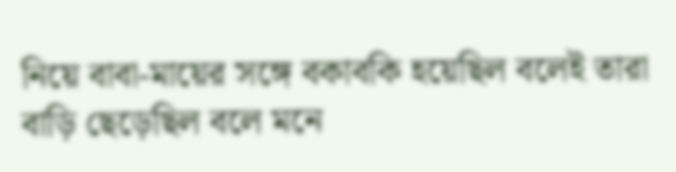নিয়ে বাবা-মায়ের সঙ্গে বকাবকি হয়েছিল বলেই তারা বাড়ি ছেড়েছিল বলে মনে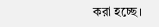করা হচ্ছে।